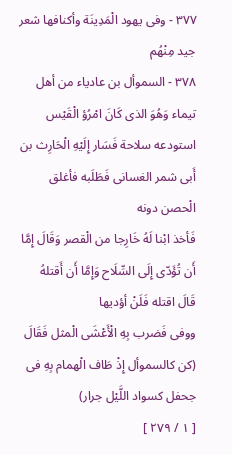٣٧٧ - وفى يهود الْمَدِينَة وأكنافها شعر جيد مِنْهُم
٣٧٨ - السموأل بن عادياء من أهل تيماء وَهُوَ الذى كَانَ امْرُؤ الْقَيْس استودعه سلاحة فَسَار إِلَيْهِ الْحَارِث بن أَبى شمر الغسانى فَطَلَبه فأغلق الْحصن دونه
فَأخذ ابْنا لَهُ خَارِجا من الْقصر وَقَالَ إِمَّا أَن تُؤَدّى إِلَى السِّلَاح وَإِمَّا أَن أَقتلهُ
قَالَ اقتله فَلَنْ أؤديها
ووفى فَضرب بِهِ الْأَعْشَى الْمثل فَقَالَ
(كن كالسموأل إِذْ طَاف الْهمام بِهِ فى جحفل كسواد اللَّيْل جرار)
[ ١ / ٢٧٩ ]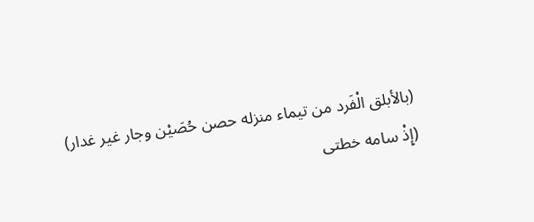(بالأبلق الْفَرد من تيماء منزله حصن حُصَيْن وجار غير غدار)
(إِذْ سامه خطتى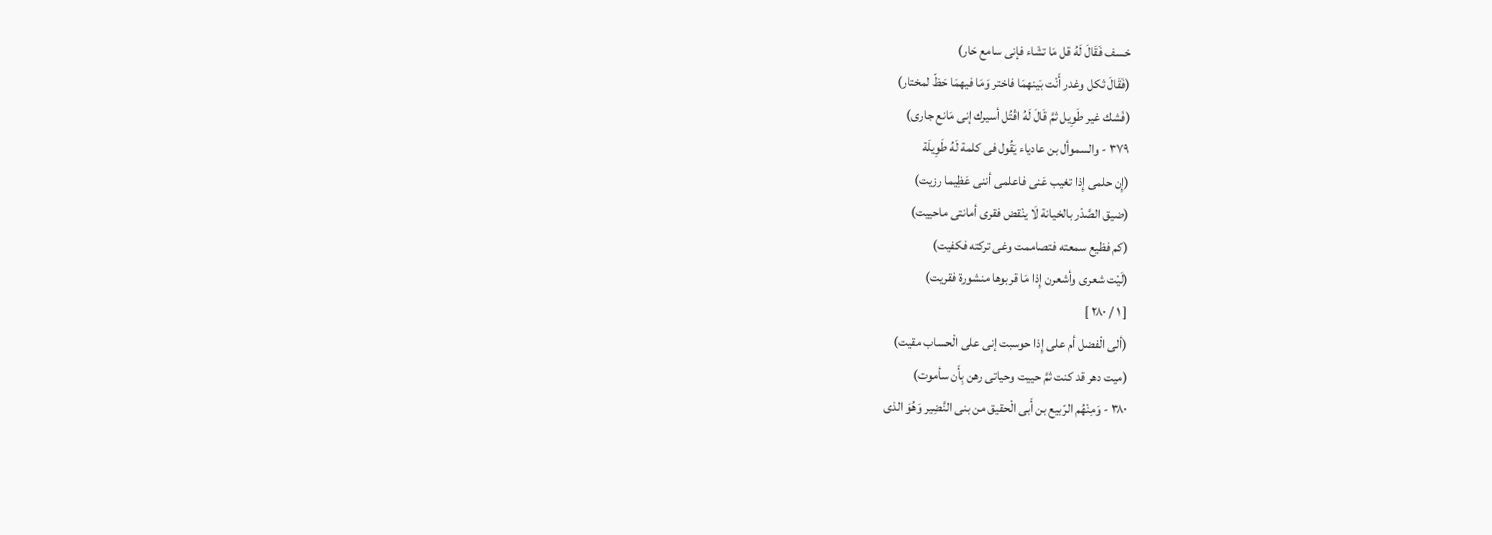خسف فَقَالَ لَهُ قل مَا تشَاء فإنى سامع حَار)
(فَقَالَ ثكل وغدر أَنْت بَينهمَا فاختر وَمَا فيهمَا حَظّ لمختار)
(فَشك غير طَوِيل ثمَّ قَالَ لَهُ اقْتُل أسيرك إنى مَانع جارى)
٣٧٩ - والسموأل بن عادياء يَقُول فى كلمة لَهُ طَوِيلَة
(إِن حلمى إِذا تغيب عَنى فاعلمى أننى عَظِيما رزيت)
(ضيق الصَّدْر بالخيانة لَا ينْقض فقرى أمانتى ماحييت)
(كم فظيع سمعته فتصاممت وغى تركته فكفيت)
(لَيْت شعرى وأشعرن إِذا مَا قربوها منشورة فقريت)
[ ١ / ٢٨٠ ]
(ألى الْفضل أم على إِذا حوسبت إنى على الْحساب مقيت)
(ميت دهر قد كنت ثمَّ حييت وحياتى رهن بِأَن سأموت)
٣٨٠ - وَمِنْهُم الرّبيع بن أَبى الْحقيق من بنى النَّضِير وَهُوَ الذى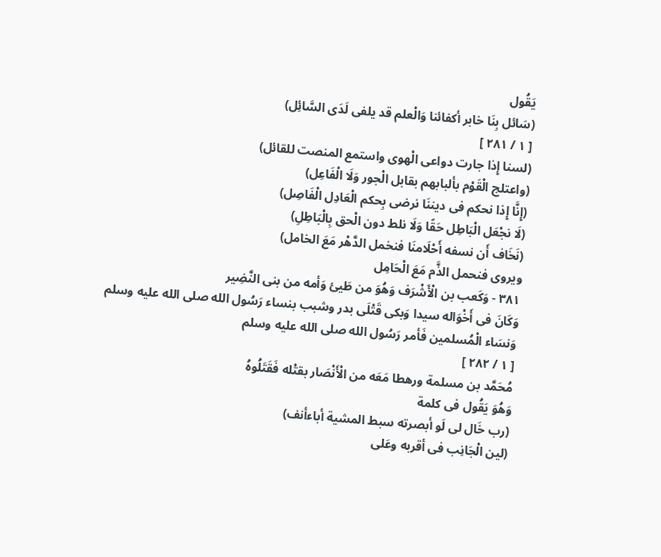يَقُول
(سَائل بِنَا خابر أكفائنا وَالْعلم قد يلفى لَدَى السَّائِل)
[ ١ / ٢٨١ ]
(لسنا إِذا جارت دواعى الْهوى واستمع المنصت للقائل)
(واعتلج الْقَوْم بألبابهم بقابل الْجور وَلَا الْفَاعِل)
(إِنَّا إِذا نحكم فى ديننَا نرضى بِحكم الْعَادِل الْفَاصِل)
(لَا نجْعَل الْبَاطِل حَقًا وَلَا نلط دون الْحق بِالْبَاطِلِ)
(نَخَاف أَن نسفه أَحْلَامنَا فنخمل الدَّهْر مَعَ الخامل)
ويروى فنحمل الذَّم مَعَ الْحَامِل
٣٨١ - وَكَعب بن الْأَشْرَف وَهُوَ من طَيئ وَأمه من بنى النَّضِير
وَكَانَ فى أَخْوَاله سيدا وَبكى قَتْلَى بدر وشبب بنساء رَسُول الله صلى الله عليه وسلم وَنسَاء الْمُسلمين فَأمر رَسُول الله صلى الله عليه وسلم
[ ١ / ٢٨٢ ]
مُحَمَّد بن مسلمة ورهطا مَعَه من الْأَنْصَار بقتْله فَقَتَلُوهُ
وَهُوَ يَقُول فى كلمة
(رب خَال لى لَو أبصرته سبط المشية أباءأنف)
(لين الْجَانِب فى أقربه وعَلى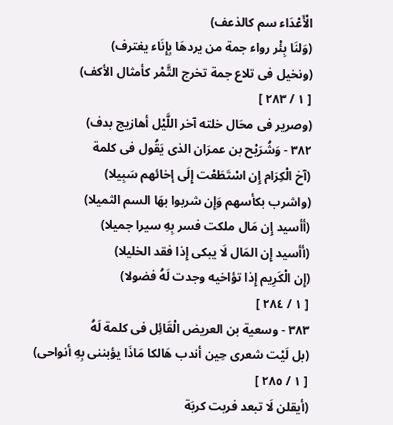الْأَعْدَاء سم كالذعف)
(وَلنَا بِئْر رواء جمة من يردهَا بِإِنَاء يغترف)
(ونخيل فى تلاع جمة تخرج التَّمْر كأمثال الأكف)
[ ١ / ٢٨٣ ]
(وصرير فى محَال خلته آخر اللَّيْل أهازيج بدف)
٣٨٢ - وَشُرَيْح بن عمرَان الذى يَقُول فى كلمة
(آخ الْكِرَام إِن اسْتَطَعْت إِلَى إخائهم سَبِيلا)
(واشرب بكأسهم وَإِن شربوا بهَا السم الثميلا)
(أأسيد إِن مَال ملكت فسر بِهِ سيرا جميلا)
(أأسيد إِن المَال لَا يبكى إِذا فقد الخليلا)
(إِن الْكَرِيم إِذا تؤاخيه وجدت لَهُ فضولا)
[ ١ / ٢٨٤ ]
٣٨٣ - وسعية بن العريض الْقَائِل فى كلمة لَهُ
(بل لَيْت شعرى حِين أندب هَالكا مَاذَا يؤبننى بِهِ أنواحى)
[ ١ / ٢٨٥ ]
(أيقلن لَا تبعد فربت كربَة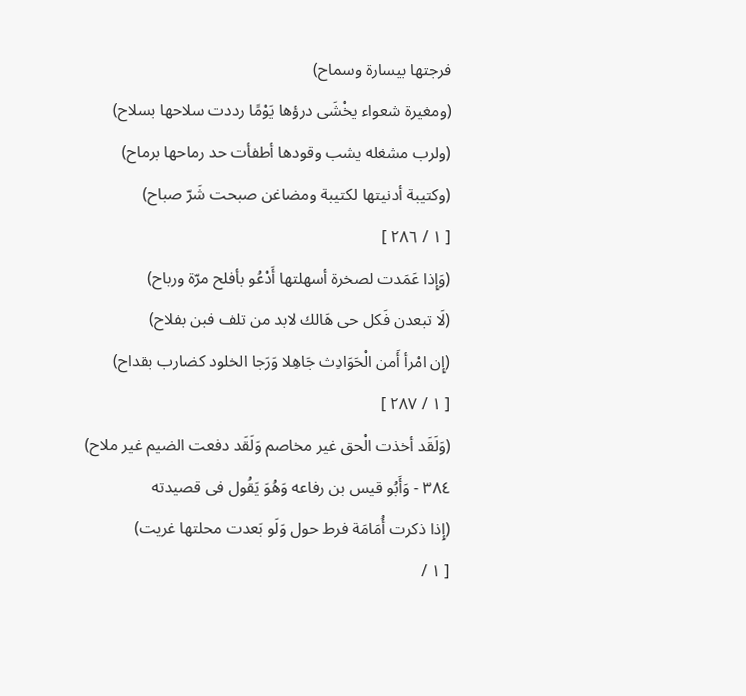فرجتها بيسارة وسماح)
(ومغيرة شعواء يخْشَى درؤها يَوْمًا رددت سلاحها بسلاح)
(ولرب مشغله يشب وقودها أطفأت حد رماحها برماح)
(وكتيبة أدنيتها لكتيبة ومضاغن صبحت شَرّ صباح)
[ ١ / ٢٨٦ ]
(وَإِذا عَمَدت لصخرة أسهلتها أَدْعُو بأفلح مرّة ورباح)
(لَا تبعدن فَكل حى هَالك لابد من تلف فبن بفلاح)
(إِن امْرأ أَمن الْحَوَادِث جَاهِلا وَرَجا الخلود كضارب بقداح)
[ ١ / ٢٨٧ ]
(وَلَقَد أخذت الْحق غير مخاصم وَلَقَد دفعت الضيم غير ملاح)
٣٨٤ - وَأَبُو قيس بن رفاعه وَهُوَ يَقُول فى قصيدته
(إِذا ذكرت أُمَامَة فرط حول وَلَو بَعدت محلتها غريت)
[ ١ /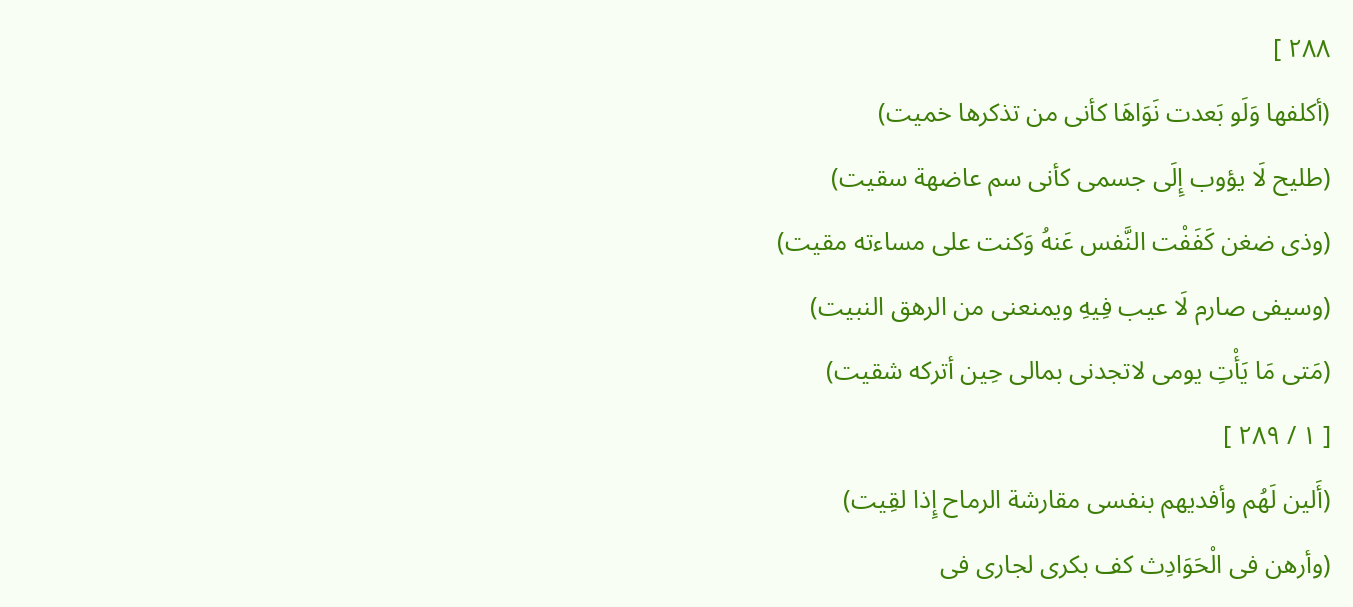٢٨٨ ]
(أكلفها وَلَو بَعدت نَوَاهَا كأنى من تذكرها خميت)
(طليح لَا يؤوب إِلَى جسمى كأنى سم عاضهة سقيت)
(وذى ضغن كَفَفْت النَّفس عَنهُ وَكنت على مساءته مقيت)
(وسيفى صارم لَا عيب فِيهِ ويمنعنى من الرهق النبيت)
(مَتى مَا يَأْتِ يومى لاتجدنى بمالى حِين أتركه شقيت)
[ ١ / ٢٨٩ ]
(أَلين لَهُم وأفديهم بنفسى مقارشة الرماح إِذا لقِيت)
(وأرهن فى الْحَوَادِث كف بكرى لجارى فى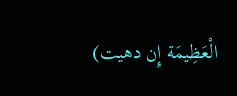الْعَظِيمَة إِن دهيت)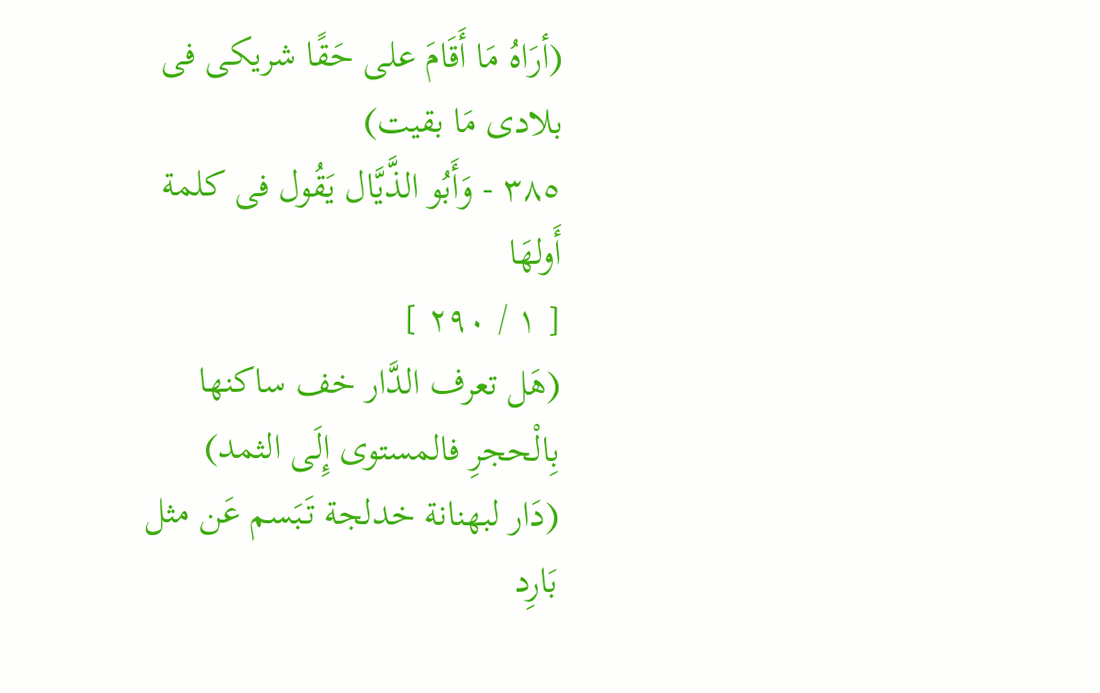(أرَاهُ مَا أَقَامَ على حَقًا شريكى فى بلادى مَا بقيت)
٣٨٥ - وَأَبُو الذَّيَّال يَقُول فى كلمة أَولهَا
[ ١ / ٢٩٠ ]
(هَل تعرف الدَّار خف ساكنها بِالْحجرِ فالمستوى إِلَى الثمد)
(دَار لبهنانة خدلجة تَبَسم عَن مثل بَارِد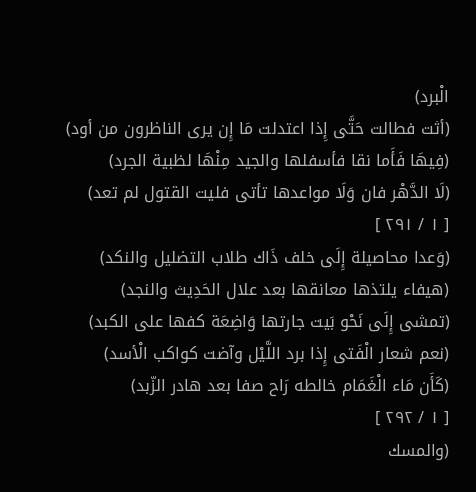الْبرد)
(أثت فطالت حَتَّى إِذا اعتدلت مَا إِن يرى الناظرون من أود)
(فِيهَا فَأَما نقا فأسفلها والجيد مِنْهَا لظبية الجرد)
(لَا الدَّهْر فان وَلَا مواعدها تأتى فليت القتول لم تعد)
[ ١ / ٢٩١ ]
(وَعدا محاصيلة إِلَى خلف ذَاك طلاب التضليل والنكد)
(هيفاء يلتذها معانقها بعد علال الحَدِيث والنجد)
(تمشى إِلَى نَحْو بَيت جارتها وَاضِعَة كفها على الكبد)
(نعم شعار الْفَتى إِذا برد اللَّيْل وآضت كواكب الْأسد)
(كَأَن مَاء الْغَمَام خالطه رَاح صفا بعد هادر الزّبد)
[ ١ / ٢٩٢ ]
(والمسك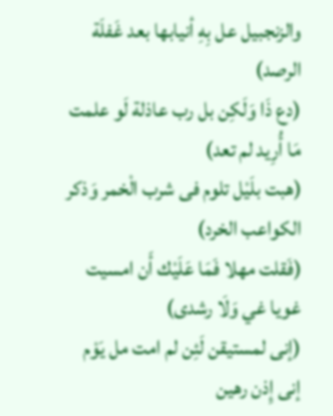والزنجبيل عل بِهِ أنيابها بعد غَفلَة الرصد)
(دع ذَا وَلَكِن بل رب عاذلة لَو علمت مَا أُرِيد لم تعد)
(هبت بلَيْل تلوم فى شرب الْخمر وَذكر الكواعب الخرد)
(فَقلت مهلا فَمَا عَلَيْك أَن امسيت غويا غي وَلَا رشدى)
(إنى لمستيقن لَئِن لم امت مل يَوْم إنى إِذن رهين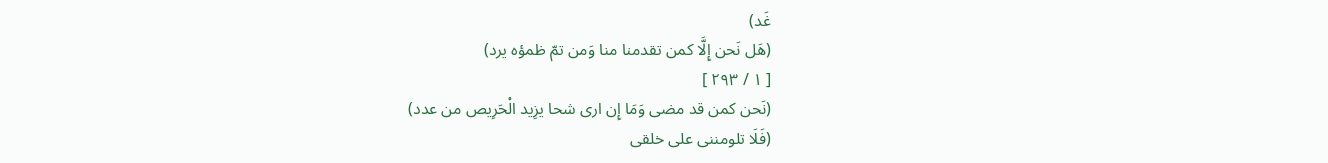غَد)
(هَل نَحن إِلَّا كمن تقدمنا منا وَمن تمّ ظمؤه يرد)
[ ١ / ٢٩٣ ]
(نَحن كمن قد مضى وَمَا إِن ارى شحا يزِيد الْحَرِيص من عدد)
(فَلَا تلومننى على خلقى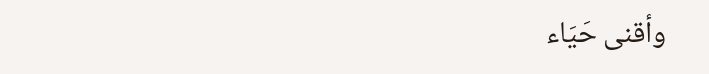وأقنى حَيَاء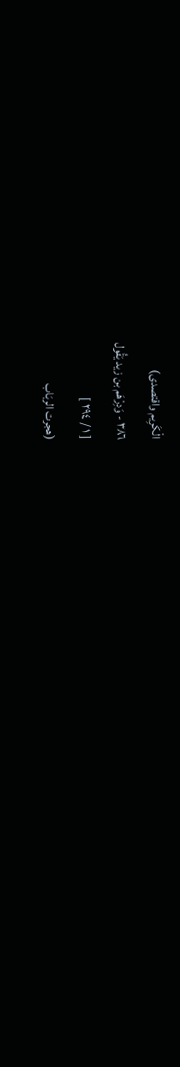الْكَرِيم واقتصدى)
٣٨٦ - وَدِرْهَم بن زيد يَقُول
[ ١ / ٢٩٤ ]
(هجرت الربَاب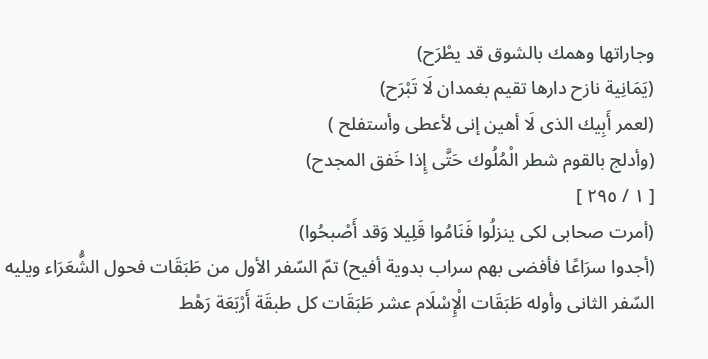وجاراتها وهمك بالشوق قد يطْرَح)
(يَمَانِية نازح دارها تقيم بغمدان لَا تَبْرَح)
(لعمر أَبِيك الذى لَا أهين إنى لأعطى وأستفلح )
(وأدلج بالقوم شطر الْمُلُوك حَتَّى إِذا خَفق المجدح)
[ ١ / ٢٩٥ ]
(أمرت صحابى لكى ينزلُوا فَنَامُوا قَلِيلا وَقد أَصْبحُوا)
(أجدوا سرَاعًا فأفضى بهم سراب بدوية أفيح) تمّ السّفر الأول من طَبَقَات فحول الشُّعَرَاء ويليه السّفر الثانى وأوله طَبَقَات الْإِسْلَام عشر طَبَقَات كل طبقَة أَرْبَعَة رَهْط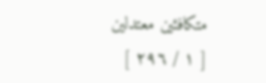متكافئين معتدلين
[ ١ / ٢٩٦ ]